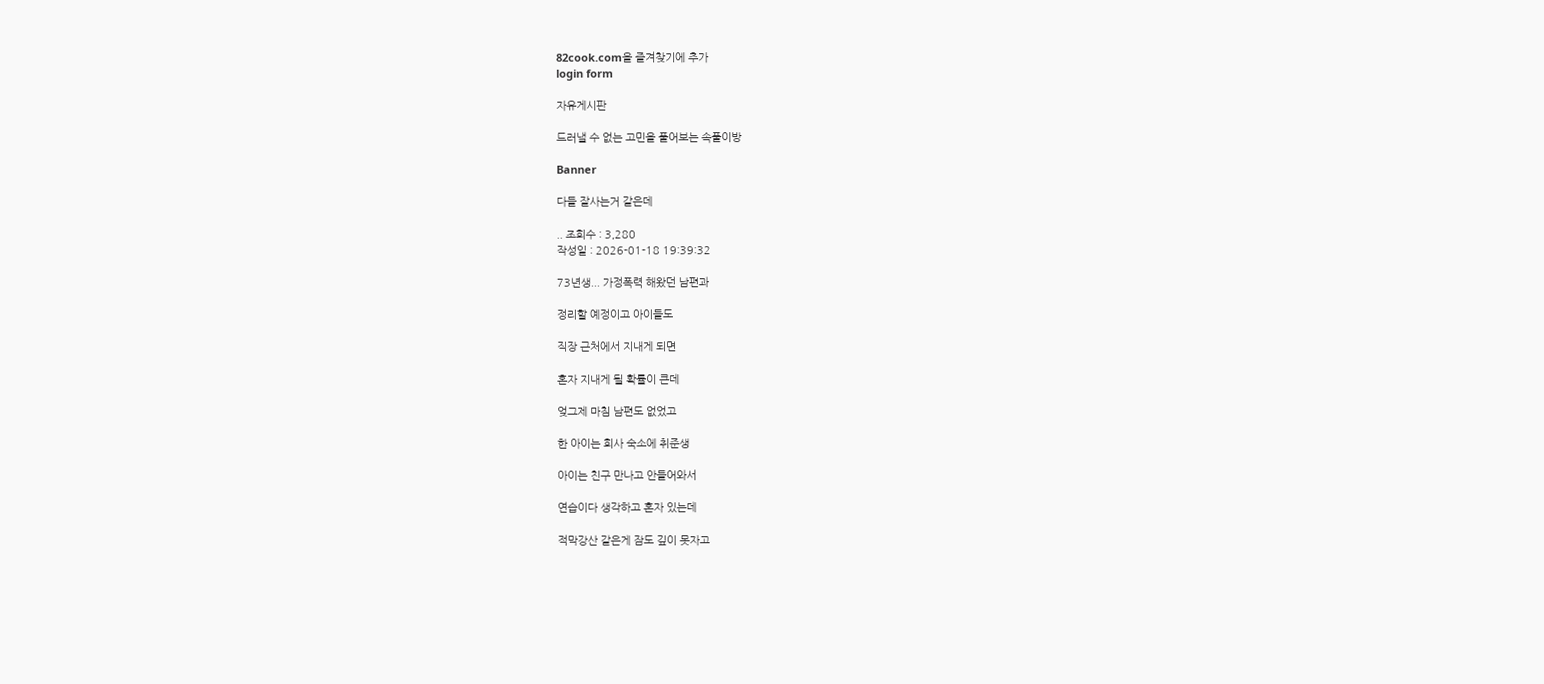82cook.com을 즐겨찾기에 추가
login form

자유게시판

드러낼 수 없는 고민을 풀어보는 속풀이방

Banner

다들 잘사는거 같은데

.. 조회수 : 3,280
작성일 : 2026-01-18 19:39:32

73년생... 가정폭력 해왔던 남편과

정리할 예정이고 아이들도

직장 근처에서 지내게 되면

혼자 지내게 될 확률이 큰데

엊그제 마침 남편도 없었고

한 아이는 회사 숙소에 취준생

아이는 친구 만나고 안들어와서

연습이다 생각하고 혼자 있는데

적막강산 같은게 잠도 깊이 못자고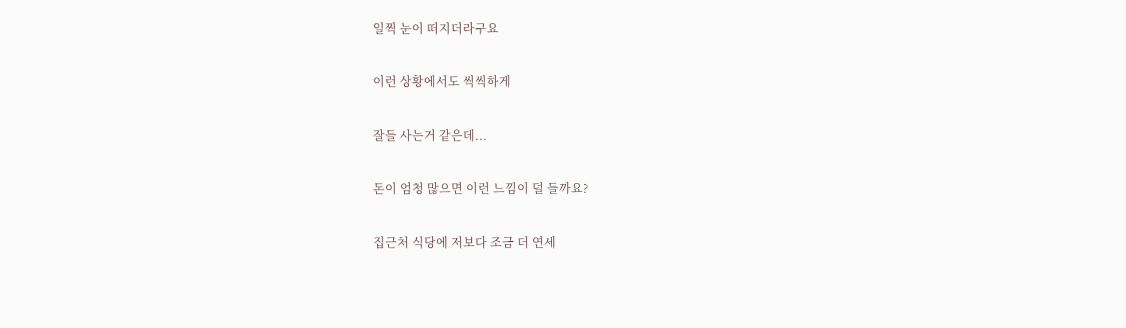일찍 눈이 떠지더라구요

이런 상황에서도 씩씩하게

잘들 사는거 같은데...

돈이 엄청 많으면 이런 느낌이 덜 들까요?

집근처 식당에 저보다 조금 더 연세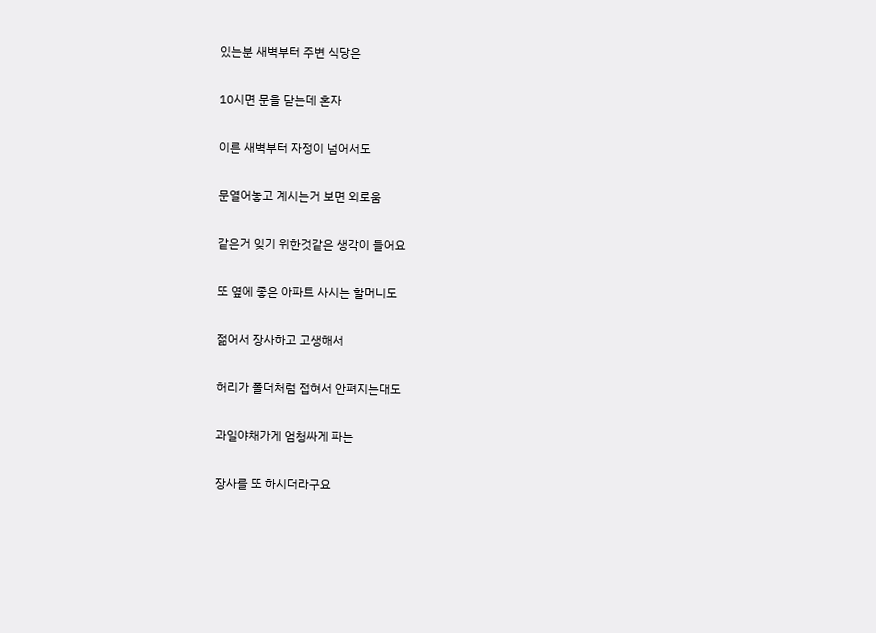있는분 새벽부터 주변 식당은

10시면 문을 닫는데 혼자

이른 새벽부터 자정이 넘어서도

문열어놓고 계시는거 보면 외로움

같은거 잊기 위한것같은 생각이 들어요

또 옆에 좋은 아파트 사시는 할머니도

젊어서 장사하고 고생해서

허리가 폴더처럼 접혀서 안펴지는대도

과일야채가게 엄청싸게 파는

장사를 또 하시더라구요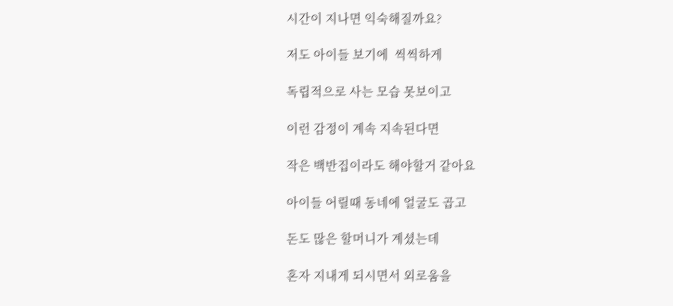시간이 지나면 익숙해질까요?

저도 아이들 보기에  씩씩하게

독립적으로 사는 모습 못보이고

이런 감정이 계속 지속된다면

작은 백반집이라도 해야할거 같아요

아이들 어릴때 동네에 얼굴도 곱고

돈도 많은 할머니가 계셨는데

혼자 지내게 되시면서 외로움을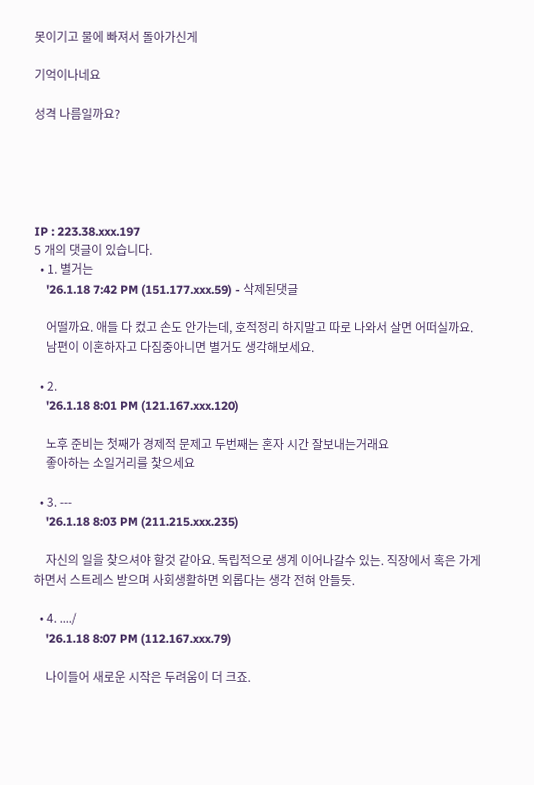못이기고 물에 빠져서 돌아가신게

기억이나네요

성격 나름일까요?





IP : 223.38.xxx.197
5 개의 댓글이 있습니다.
  • 1. 별거는
    '26.1.18 7:42 PM (151.177.xxx.59) - 삭제된댓글

    어떨까요. 애들 다 컸고 손도 안가는데, 호적정리 하지말고 따로 나와서 살면 어떠실까요.
    남편이 이혼하자고 다짐중아니면 별거도 생각해보세요.

  • 2.
    '26.1.18 8:01 PM (121.167.xxx.120)

    노후 준비는 첫째가 경제적 문제고 두번째는 혼자 시간 잘보내는거래요
    좋아하는 소일거리를 찿으세요

  • 3. ---
    '26.1.18 8:03 PM (211.215.xxx.235)

    자신의 일을 찾으셔야 할것 같아요. 독립적으로 생계 이어나갈수 있는. 직장에서 혹은 가게 하면서 스트레스 받으며 사회생활하면 외롭다는 생각 전혀 안들듯.

  • 4. ..../
    '26.1.18 8:07 PM (112.167.xxx.79)

    나이들어 새로운 시작은 두려움이 더 크죠.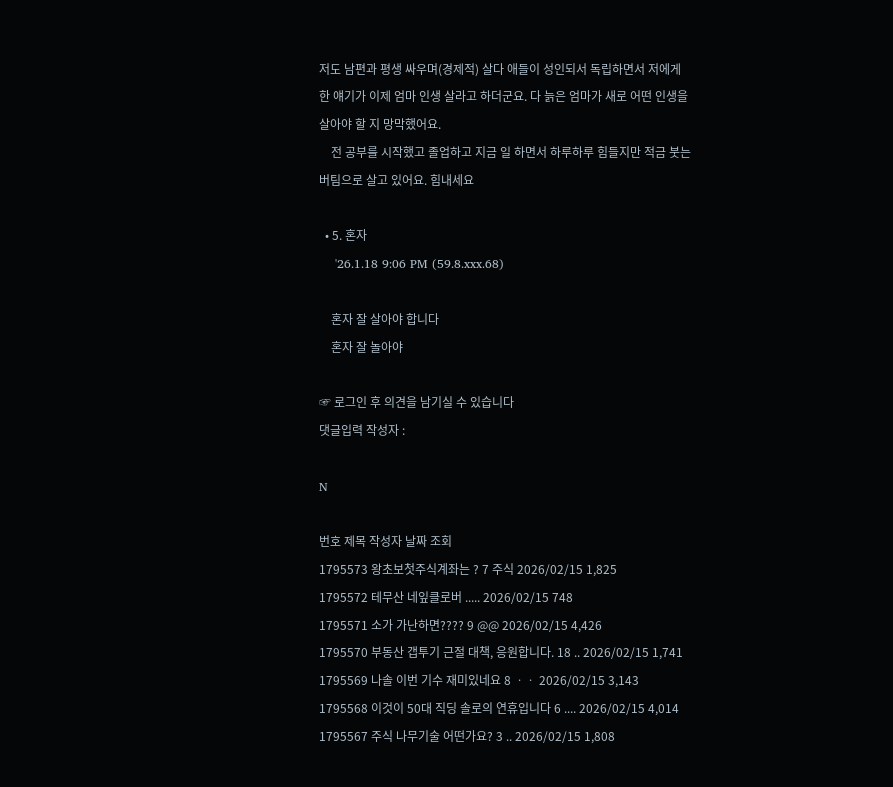저도 남편과 평생 싸우며(경제적) 살다 애들이 성인되서 독립하면서 저에게 한 얘기가 이제 엄마 인생 살라고 하더군요. 다 늙은 엄마가 새로 어떤 인생을 살아야 할 지 망막했어요.
    전 공부를 시작했고 졸업하고 지금 일 하면서 하루하루 힘들지만 적금 붓는 버팀으로 살고 있어요. 힘내세요

  • 5. 혼자
    '26.1.18 9:06 PM (59.8.xxx.68)

    혼자 잘 살아야 합니다
    혼자 잘 놀아야

☞ 로그인 후 의견을 남기실 수 있습니다
댓글입력 작성자 :

N

번호 제목 작성자 날짜 조회
1795573 왕초보첫주식계좌는 ? 7 주식 2026/02/15 1,825
1795572 테무산 네잎클로버 ..... 2026/02/15 748
1795571 소가 가난하면???? 9 @@ 2026/02/15 4,426
1795570 부동산 갭투기 근절 대책, 응원합니다. 18 .. 2026/02/15 1,741
1795569 나솔 이번 기수 재미있네요 8 ㆍㆍ 2026/02/15 3,143
1795568 이것이 50대 직딩 솔로의 연휴입니다 6 .... 2026/02/15 4,014
1795567 주식 나무기술 어떤가요? 3 .. 2026/02/15 1,808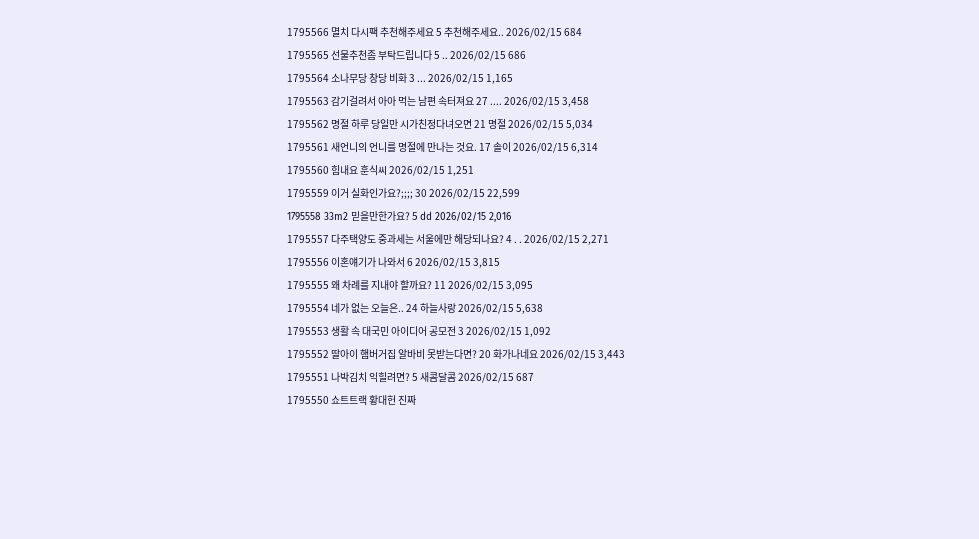1795566 멸치 다시팩 추천해주세요 5 추천해주세요.. 2026/02/15 684
1795565 선물추천좀 부탁드립니다 5 .. 2026/02/15 686
1795564 소나무당 창당 비화 3 ... 2026/02/15 1,165
1795563 감기걸려서 아아 먹는 남편 속터져요 27 .... 2026/02/15 3,458
1795562 명절 하루 당일만 시가친정다녀오면 21 명절 2026/02/15 5,034
1795561 새언니의 언니를 명절에 만나는 것요. 17 솔이 2026/02/15 6,314
1795560 힘내요 훈식씨 2026/02/15 1,251
1795559 이거 실화인가요?;;;; 30 2026/02/15 22,599
1795558 33m2 믿을만한가요? 5 dd 2026/02/15 2,016
1795557 다주택양도 중과세는 서울에만 해당되나요? 4 . . 2026/02/15 2,271
1795556 이혼얘기가 나와서 6 2026/02/15 3,815
1795555 왜 차례를 지내야 할까요? 11 2026/02/15 3,095
1795554 네가 없는 오늘은.. 24 하늘사랑 2026/02/15 5,638
1795553 생활 속 대국민 아이디어 공모전 3 2026/02/15 1,092
1795552 딸아이 햄버거집 알바비 못받는다면? 20 화가나네요 2026/02/15 3,443
1795551 나박김치 익힐려면? 5 새콤달콤 2026/02/15 687
1795550 쇼트트랙 황대헌 진짜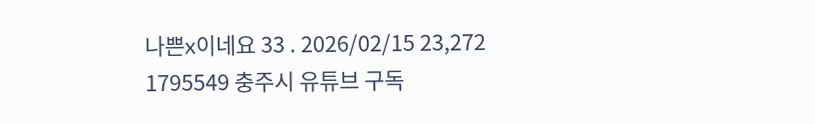나쁜x이네요 33 . 2026/02/15 23,272
1795549 충주시 유튜브 구독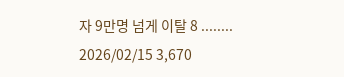자 9만명 넘게 이탈 8 ........ 2026/02/15 3,670